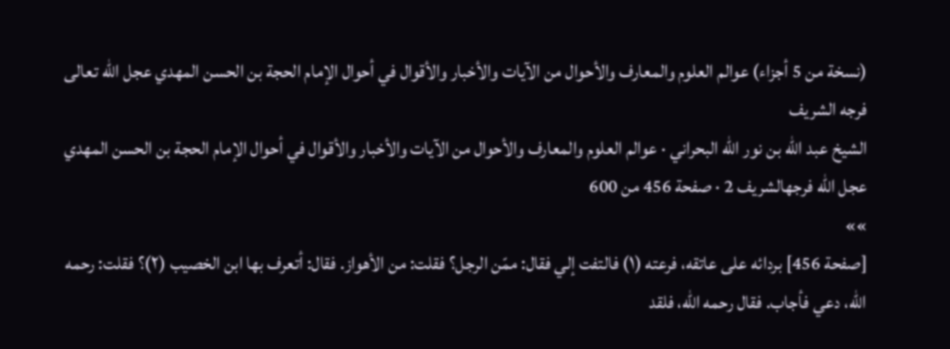(نسخة من 5 أجزاء) عوالم العلوم والمعارف والأحوال من الآيات والأخبار والأقوال في أحوال الإمام الحجة بن الحسن المهدي عجل الله تعالى فرجه الشريف
الشيخ عبد الله بن نور الله البحراني · عوالم العلوم والمعارف والأحوال من الآيات والأخبار والأقوال في أحوال الإمام الحجة بن الحسن المهدي عجل الله فرجهالشريف 2 · صفحة 456 من 600
»»
[صفحة 456] بردائه على عاتقه، فرعته (۱) فالتفت إلي فقال: ممّن الرجل؟ فقلت: من الأهواز. فقال: أتعرف بها ابن الخصيب (۲)؟ فقلت: رحمه الله، دعي فأجاب. فقال رحمه الله، فلقد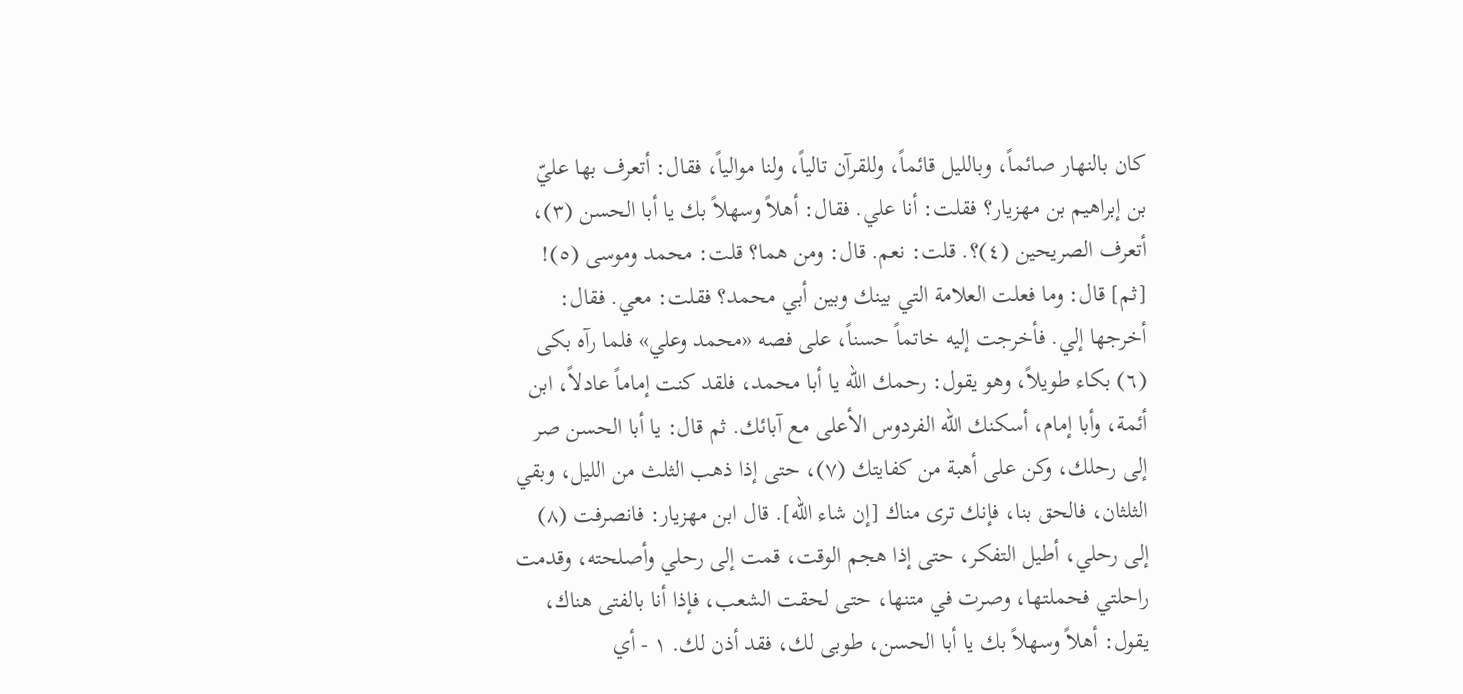كان بالنهار صائماً، وبالليل قائماً، وللقرآن تالياً، ولنا موالياً، فقال: أتعرف بها عليّ بن إبراهيم بن مهزيار؟ فقلت: أنا علي. فقال: أهلاً وسهلاً بك يا أبا الحسن (۳)، أتعرف الصريحين (٤)؟. قلت: نعم. قال: ومن هما؟ قلت: محمد وموسى (٥)! [ثم] قال: وما فعلت العلامة التي بينك وبين أبي محمد؟ فقلت: معي. فقال: أخرجها إلي. فأخرجت إليه خاتماً حسناً، على فصه «محمد وعلي» فلما رآه بكى (٦) بكاء طويلاً، وهو يقول: رحمك الله يا أبا محمد، فلقد كنت إماماً عادلاً، ابن أئمة، وأبا إمام، أسكنك الله الفردوس الأعلى مع آبائك. ثم قال: يا أبا الحسن صر إلى رحلك، وكن على أهبة من كفايتك (۷)، حتى إذا ذهب الثلث من الليل، وبقي الثلثان، فالحق بنا، فإنك ترى مناك [إن شاء الله]. قال ابن مهزيار: فانصرفت (٨) إلى رحلي، أطيل التفكر، حتى إذا هجم الوقت، قمت إلى رحلي وأصلحته، وقدمت راحلتي فحملتها، وصرت في متنها، حتى لحقت الشعب، فإذا أنا بالفتى هناك، يقول: أهلاً وسهلاً بك يا أبا الحسن، طوبى لك، فقد أذن لك. ١ - أي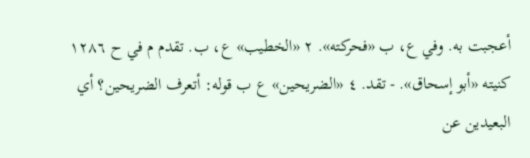أعجبت به. وفي ع، ب «فحركته». ۲ «الخطيب» ع، ب. تقدم م في ح ١٢٨٦ كنيته «أبو إسحاق». - تقد. ٤ «الضريحين» ع ب قوله: أتعرف الضريحين؟ أي البعيدين عن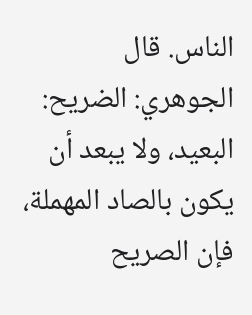الناس. قال الجوهري: الضريح: البعيد، ولا يبعد أن يكون بالصاد المهملة، فإن الصريح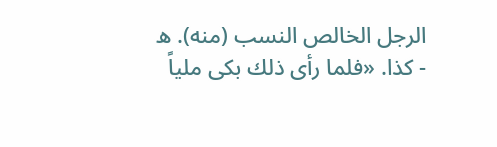الرجل الخالص النسب (منه). ه - كذا. «فلما رأى ذلك بكى ملياً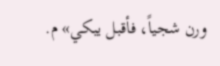ورن شجياً، فأقبل يبكي» م.